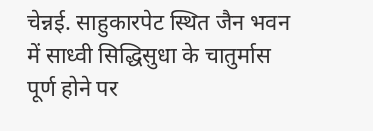चेन्नई. साहुकारपेट स्थित जैन भवन में साध्वी सिद्धिसुधा के चातुर्मास पूर्ण होने पर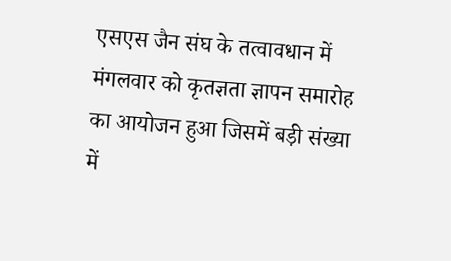एसएस जैन संघ के तत्वावधान में मंगलवार को कृतज्ञता ज्ञापन समारोह का आयोजन हुआ जिसमें बड़ी संख्या में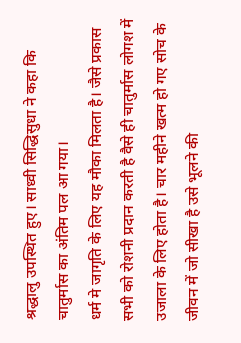श्रद्धालु उपस्थित हुए। साध्वी सिद्धिसुधा ने कहा कि चातुर्मास का अंतिम पल आ गया।
धर्म मे जागृति के लिए यह मौका मिलता है। जैसे प्रकास सभी को रोशनी प्रदान करती है वैसे ही चातुर्मास लोगश में उजाला के लिए होता है। चार महीने खत्म हो गए सोच के जीवन में जो सीखा है उसे भूलने की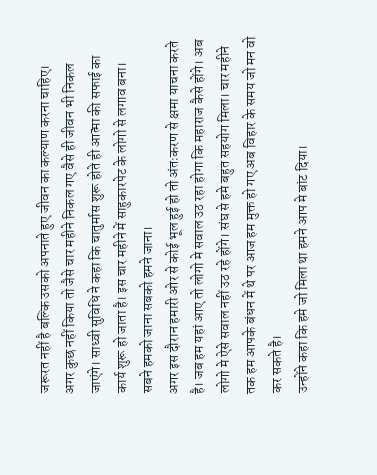जरूरत नहीं है बल्कि उसको अपनाते हुए जीवन का कल्याण करना चाहिए।
अगर कुछ नहीं किया तो जैसे चार महीने निकल गए वैसे ही जीवन भी निकल जाएंगे। साध्वी सुविधि ने कहा कि चातुर्मास शुरू होते ही आत्मा की सफाई का कार्य शुरू हो जाता है। इस चार महीने में साहुकारपेट के लोगो से लगाव बना। सबने हमको जाना सबको हमने जाना।
अगर इस दौरान हमारी ओर से कोई भूल हुई हो तो अंतःकरण से क्षमा याचना करते है। जब हम यहां आए तो लोगो मे सवाल उठ रहा होगा कि महाराज कैसे होंगे। अब लोगो मे ऐसे सवाल नहीं उठ रहे होंगे। संघ से हमे बहुत सहयोग मिला। चार महीने तक हम आपके बंधन में थे पर आज हम मुक्त हो गए अब विहार के समय जो मन वो कर सकते है।
उन्होंने कहा कि हमे जो मिला था हमने आप मे बांट दिया।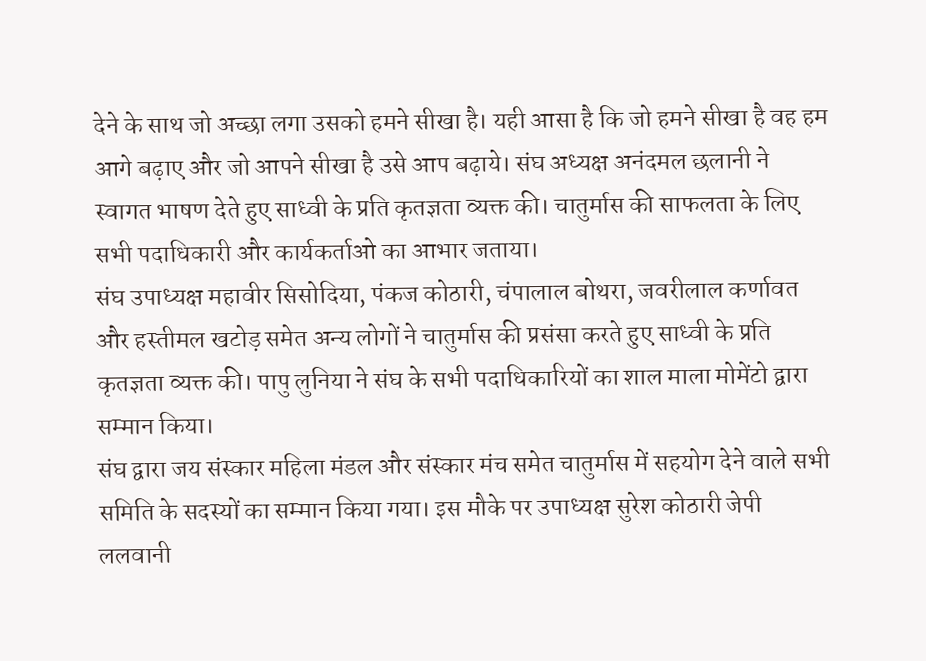देने के साथ जो अच्छा लगा उसको हमने सीखा है। यही आसा है कि जो हमने सीखा है वह हम आगे बढ़ाए और जो आपने सीखा है उसे आप बढ़ाये। संघ अध्यक्ष अनंदमल छलानी ने स्वागत भाषण देते हुए साध्वी के प्रति कृतज्ञता व्यक्त की। चातुर्मास की साफलता के लिए सभी पदाधिकारी और कार्यकर्ताओ का आभार जताया।
संघ उपाध्यक्ष महावीर सिसोदिया, पंकज कोठारी, चंपालाल बोथरा, जवरीलाल कर्णावत और हस्तीमल खटोड़ समेत अन्य लोगों ने चातुर्मास की प्रसंसा करते हुए साध्वी के प्रति कृतज्ञता व्यक्त की। पापु लुनिया ने संघ के सभी पदाधिकारियों का शाल माला मोमेंटो द्वारा सम्मान किया।
संघ द्वारा जय संस्कार महिला मंडल और संस्कार मंच समेत चातुर्मास में सहयोग देने वाले सभी समिति के सदस्यों का सम्मान किया गया। इस मौके पर उपाध्यक्ष सुरेश कोठारी जेपी ललवानी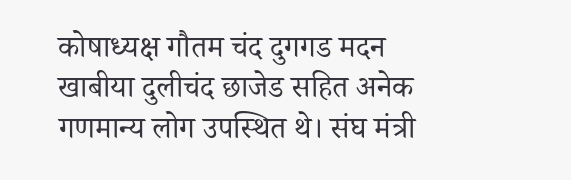कोषाध्यक्ष गौतम चंद दुगगड मदन खाबीया दुलीचंद छाजेड सहित अनेक गणमान्य लोग उपस्थित थे। संघ मंत्री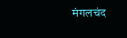मंगलचंद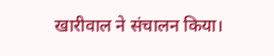खारीवाल ने संचालन किया।